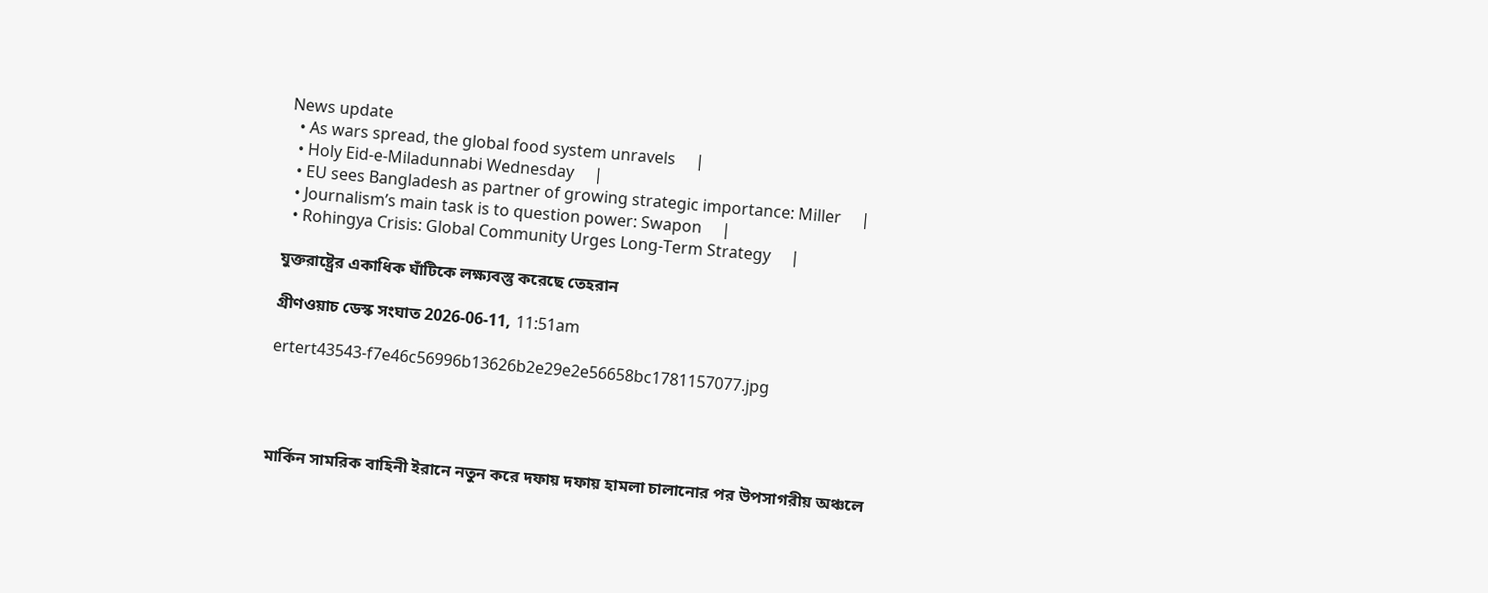News update
  • As wars spread, the global food system unravels     |
  • Holy Eid-e-Miladunnabi Wednesday     |
  • EU sees Bangladesh as partner of growing strategic importance: Miller     |
  • Journalism’s main task is to question power: Swapon     |
  • Rohingya Crisis: Global Community Urges Long-Term Strategy     |

যুক্তরাষ্ট্রের একাধিক ঘাঁটিকে লক্ষ্যবস্তু করেছে তেহরান

গ্রীণওয়াচ ডেস্ক সংঘাত 2026-06-11, 11:51am

ertert43543-f7e46c56996b13626b2e29e2e56658bc1781157077.jpg




মার্কিন সামরিক বাহিনী ইরানে নতুন করে দফায় দফায় হামলা চালানোর পর উপসাগরীয় অঞ্চলে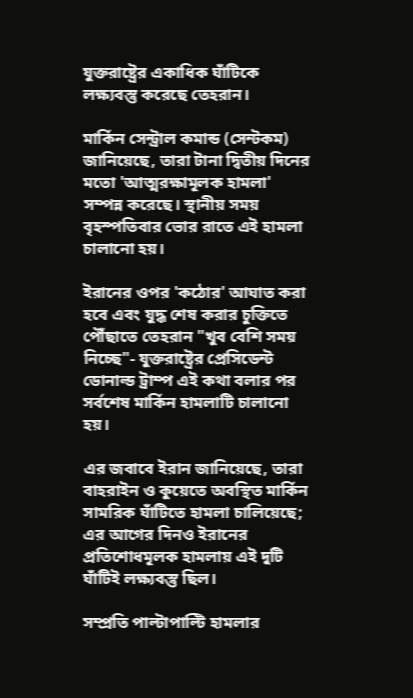যুক্তরাষ্ট্রের একাধিক ঘাঁটিকে লক্ষ্যবস্তু করেছে তেহরান।

মার্কিন সেন্ট্রাল কমান্ড (সেন্টকম) জানিয়েছে, তারা টানা দ্বিতীয় দিনের মতো 'আত্মরক্ষামূলক হামলা' সম্পন্ন করেছে। স্থানীয় সময় বৃহস্পতিবার ভোর রাতে এই হামলা চালানো হয়।

ইরানের ওপর 'কঠোর' আঘাত করা হবে এবং যুদ্ধ শেষ করার চুক্তিতে পৌঁছাতে তেহরান "খুব বেশি সময় নিচ্ছে"- যুক্তরাষ্ট্রের প্রেসিডেন্ট ডোনাল্ড ট্রাম্প এই কথা বলার পর সর্বশেষ মার্কিন হামলাটি চালানো হয়।

এর জবাবে ইরান জানিয়েছে, তারা বাহরাইন ও কুয়েতে অবস্থিত মার্কিন সামরিক ঘাঁটিতে হামলা চালিয়েছে; এর আগের দিনও ইরানের প্রতিশোধমূলক হামলায় এই দুটি ঘাঁটিই লক্ষ্যবস্তু ছিল।

সম্প্রতি পাল্টাপাল্টি হামলার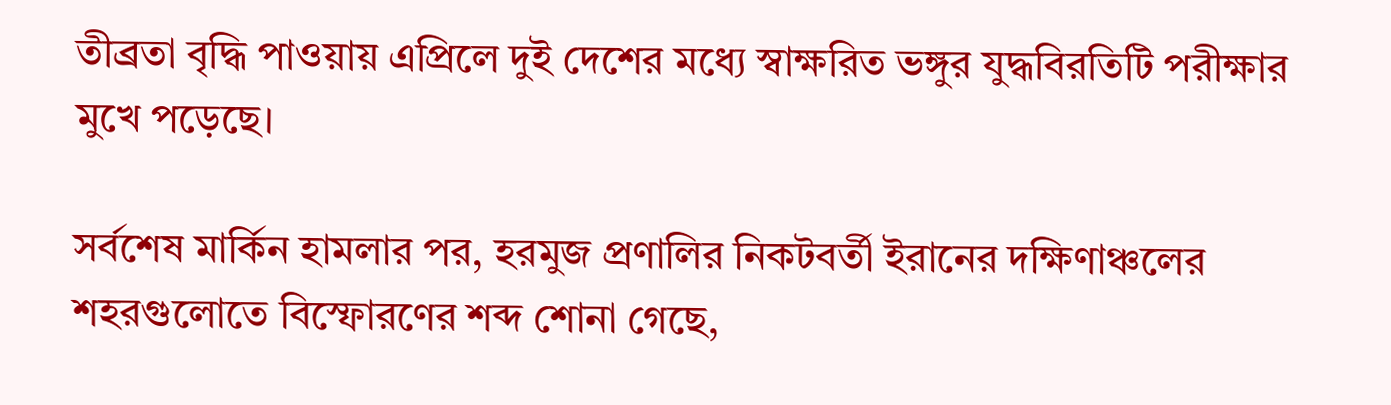তীব্রতা বৃদ্ধি পাওয়ায় এপ্রিলে দুই দেশের মধ্যে স্বাক্ষরিত ভঙ্গুর যুদ্ধবিরতিটি পরীক্ষার মুখে পড়েছে।

সর্বশেষ মার্কিন হামলার পর, হরমুজ প্রণালির নিকটবর্তী ইরানের দক্ষিণাঞ্চলের শহরগুলোতে বিস্ফোরণের শব্দ শোনা গেছে,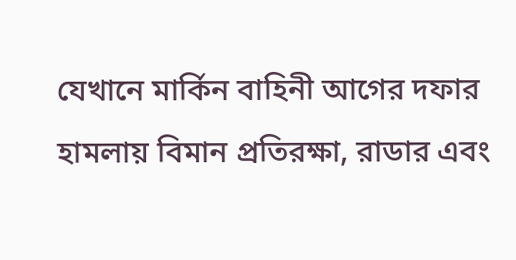যেখানে মার্কিন বাহিনী আগের দফার হামলায় বিমান প্রতিরক্ষা, রাডার এবং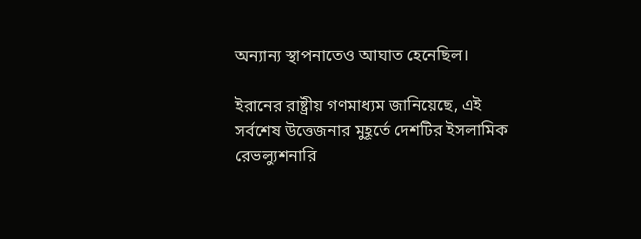অন্যান্য স্থাপনাতেও আঘাত হেনেছিল।

ইরানের রাষ্ট্রীয় গণমাধ্যম জানিয়েছে, এই সর্বশেষ উত্তেজনার মুহূর্তে দেশটির ইসলামিক রেভল্যুশনারি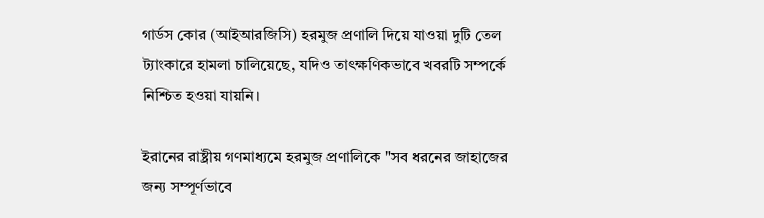গার্ডস কোর (আইআরজিসি) হরমুজ প্রণালি দিয়ে যাওয়া দুটি তেল ট্যাংকারে হামলা চালিয়েছে, যদিও তাৎক্ষণিকভাবে খবরটি সম্পর্কে নিশ্চিত হওয়া যায়নি।

ইরানের রাষ্ট্রীয় গণমাধ্যমে হরমুজ প্রণালিকে "সব ধরনের জাহাজের জন্য সম্পূর্ণভাবে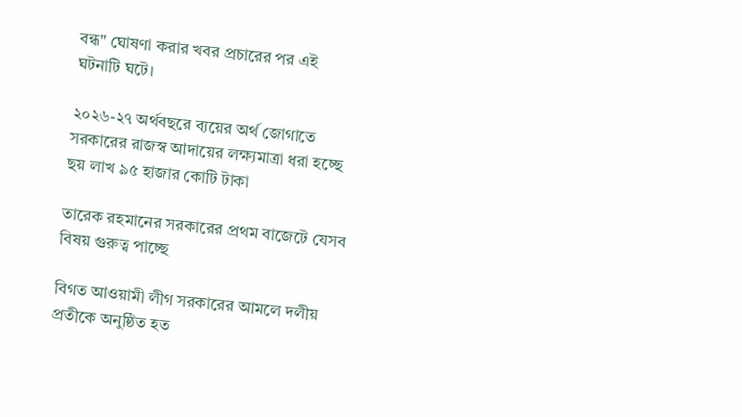বন্ধ" ঘোষণা করার খবর প্রচারের পর এই ঘটনাটি ঘটে।

২০২৬-২৭ অর্থবছরে ব্যয়ের অর্থ জোগাতে সরকারের রাজস্ব আদায়ের লক্ষ্যমাত্রা ধরা হচ্ছে ছয় লাখ ৯৫ হাজার কোটি টাকা

তারেক রহমানের সরকারের প্রথম বাজেটে যেসব বিষয় গুরুত্ব পাচ্ছে

বিগত আওয়ামী লীগ সরকারের আমলে দলীয় প্রতীকে অনুষ্ঠিত হত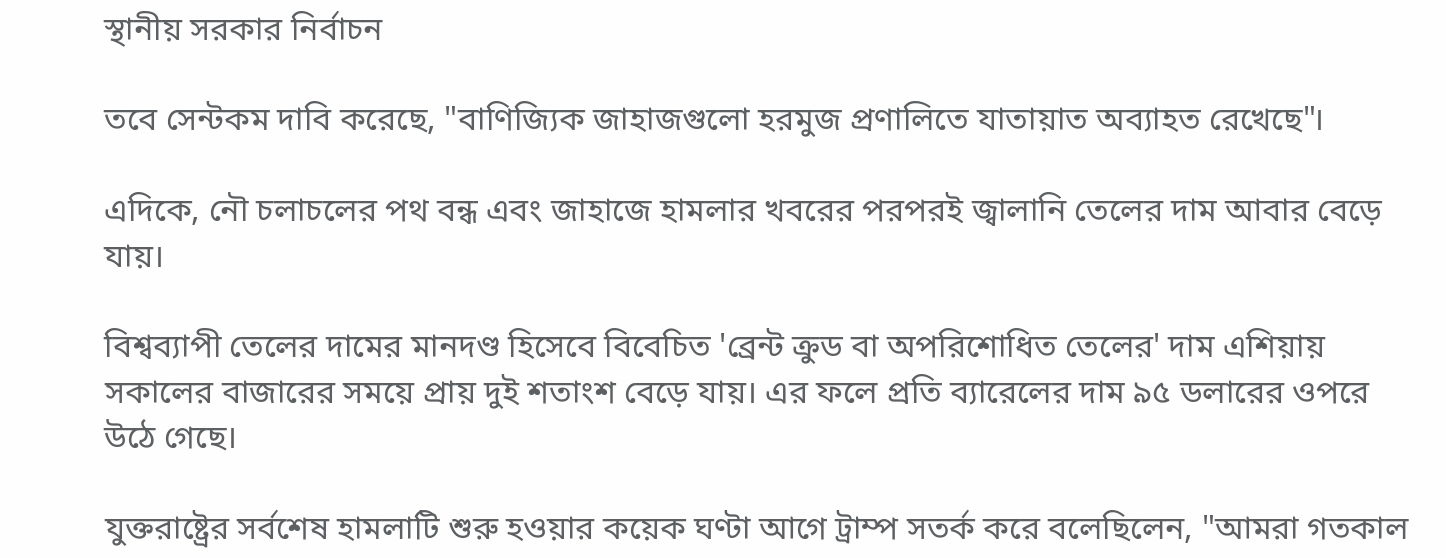স্থানীয় সরকার নির্বাচন

তবে সেন্টকম দাবি করেছে, "বাণিজ্যিক জাহাজগুলো হরমুজ প্রণালিতে যাতায়াত অব্যাহত রেখেছে"।

এদিকে, নৌ চলাচলের পথ বন্ধ এবং জাহাজে হামলার খবরের পরপরই জ্বালানি তেলের দাম আবার বেড়ে যায়।

বিশ্বব্যাপী তেলের দামের মানদণ্ড হিসেবে বিবেচিত 'ব্রেন্ট ক্রুড বা অপরিশোধিত তেলের' দাম এশিয়ায় সকালের বাজারের সময়ে প্রায় দুই শতাংশ বেড়ে যায়। এর ফলে প্রতি ব্যারেলের দাম ৯৫ ডলারের ওপরে উঠে গেছে।

যুক্তরাষ্ট্রের সর্বশেষ হামলাটি শুরু হওয়ার কয়েক ঘণ্টা আগে ট্রাম্প সতর্ক করে বলেছিলেন, "আমরা গতকাল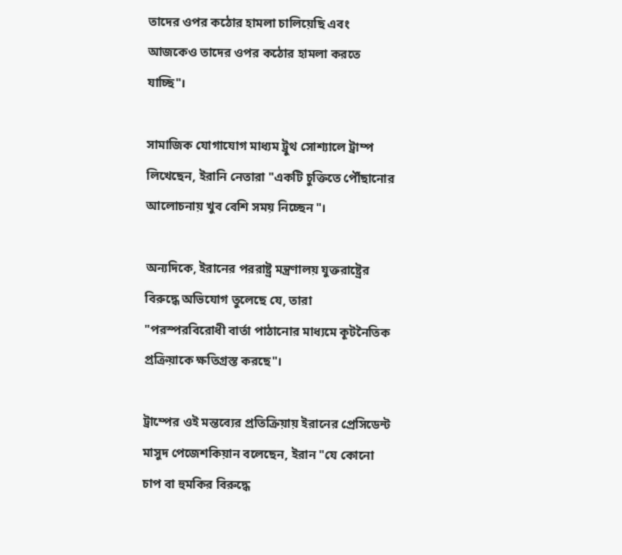তাদের ওপর কঠোর হামলা চালিয়েছি এবং আজকেও তাদের ওপর কঠোর হামলা করতে যাচ্ছি"।

সামাজিক যোগাযোগ মাধ্যম ট্রুথ সোশ্যালে ট্রাম্প লিখেছেন, ইরানি নেতারা "একটি চুক্তিতে পৌঁছানোর আলোচনায় খুব বেশি সময় নিচ্ছেন"।

অন্যদিকে, ইরানের পররাষ্ট্র মন্ত্রণালয় যুক্তরাষ্ট্রের বিরুদ্ধে অভিযোগ তুলেছে যে, তারা "পরস্পরবিরোধী বার্তা পাঠানোর মাধ্যমে কূটনৈতিক প্রক্রিয়াকে ক্ষতিগ্রস্ত করছে"।

ট্রাম্পের ওই মন্তব্যের প্রতিক্রিয়ায় ইরানের প্রেসিডেন্ট মাসুদ পেজেশকিয়ান বলেছেন, ইরান "যে কোনো চাপ বা হুমকির বিরুদ্ধে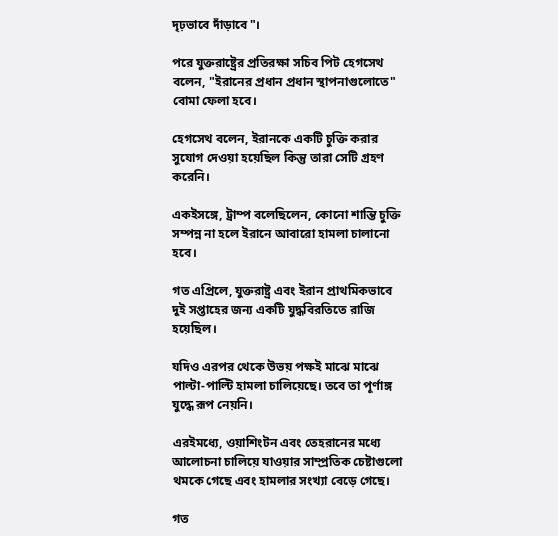দৃঢ়ভাবে দাঁড়াবে"।

পরে যুক্তরাষ্ট্রের প্রতিরক্ষা সচিব পিট হেগসেথ বলেন, "ইরানের প্রধান প্রধান স্থাপনাগুলোতে" বোমা ফেলা হবে।

হেগসেথ বলেন, ইরানকে একটি চুক্তি করার সুযোগ দেওয়া হয়েছিল কিন্তু তারা সেটি গ্রহণ করেনি।

একইসঙ্গে, ট্রাম্প বলেছিলেন, কোনো শান্তি চুক্তি সম্পন্ন না হলে ইরানে আবারো হামলা চালানো হবে।

গত এপ্রিলে, যুক্তরাষ্ট্র এবং ইরান প্রাথমিকভাবে দুই সপ্তাহের জন্য একটি যুদ্ধবিরতিতে রাজি হয়েছিল।

যদিও এরপর থেকে উভয় পক্ষই মাঝে মাঝে পাল্টা-পাল্টি হামলা চালিয়েছে। তবে তা পূর্ণাঙ্গ যুদ্ধে রূপ নেয়নি।

এরইমধ্যে, ওয়াশিংটন এবং তেহরানের মধ্যে আলোচনা চালিয়ে যাওয়ার সাম্প্রতিক চেষ্টাগুলো থমকে গেছে এবং হামলার সংখ্যা বেড়ে গেছে।

গত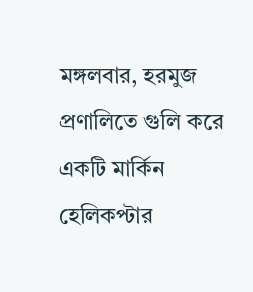মঙ্গলবার, হরমুজ প্রণালিতে গুলি করে একটি মার্কিন হেলিকপ্টার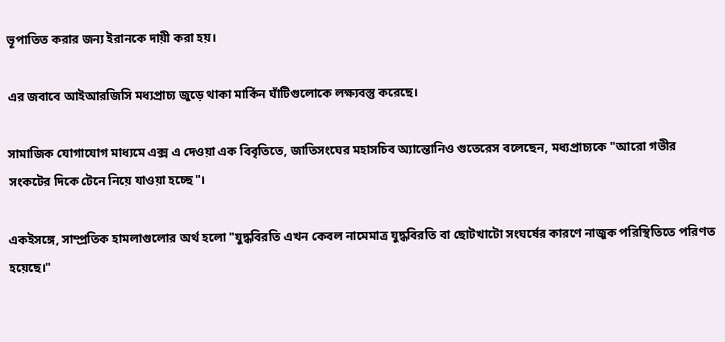ভূপাতিত করার জন্য ইরানকে দায়ী করা হয়।

এর জবাবে আইআরজিসি মধ্যপ্রাচ্য জুড়ে থাকা মার্কিন ঘাঁটিগুলোকে লক্ষ্যবস্তু করেছে।

সামাজিক যোগাযোগ মাধ্যমে এক্স এ দেওয়া এক বিবৃতিতে, জাতিসংঘের মহাসচিব অ্যান্তোনিও গুতেরেস বলেছেন, মধ্যপ্রাচ্যকে "আরো গভীর সংকটের দিকে টেনে নিয়ে যাওয়া হচ্ছে"।

একইসঙ্গে, সাম্প্রতিক হামলাগুলোর অর্থ হলো "যুদ্ধবিরতি এখন কেবল নামেমাত্র যুদ্ধবিরতি বা ছোটখাটো সংঘর্ষের কারণে নাজুক পরিস্থিতিতে পরিণত হয়েছে।"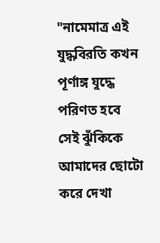"নামেমাত্র এই যুদ্ধবিরতি কখন পূর্ণাঙ্গ যুদ্ধে পরিণত হবে সেই ঝুঁকিকে আমাদের ছোটো করে দেখা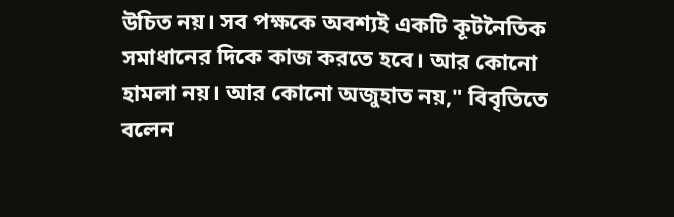উচিত নয়। সব পক্ষকে অবশ্যই একটি কূটনৈতিক সমাধানের দিকে কাজ করতে হবে। আর কোনো হামলা নয়। আর কোনো অজুহাত নয়," বিবৃতিতে বলেন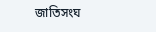জাতিসংঘ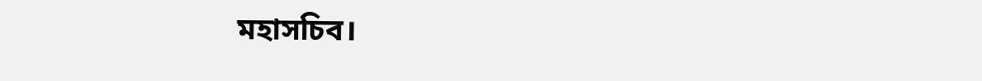মহাসচিব।